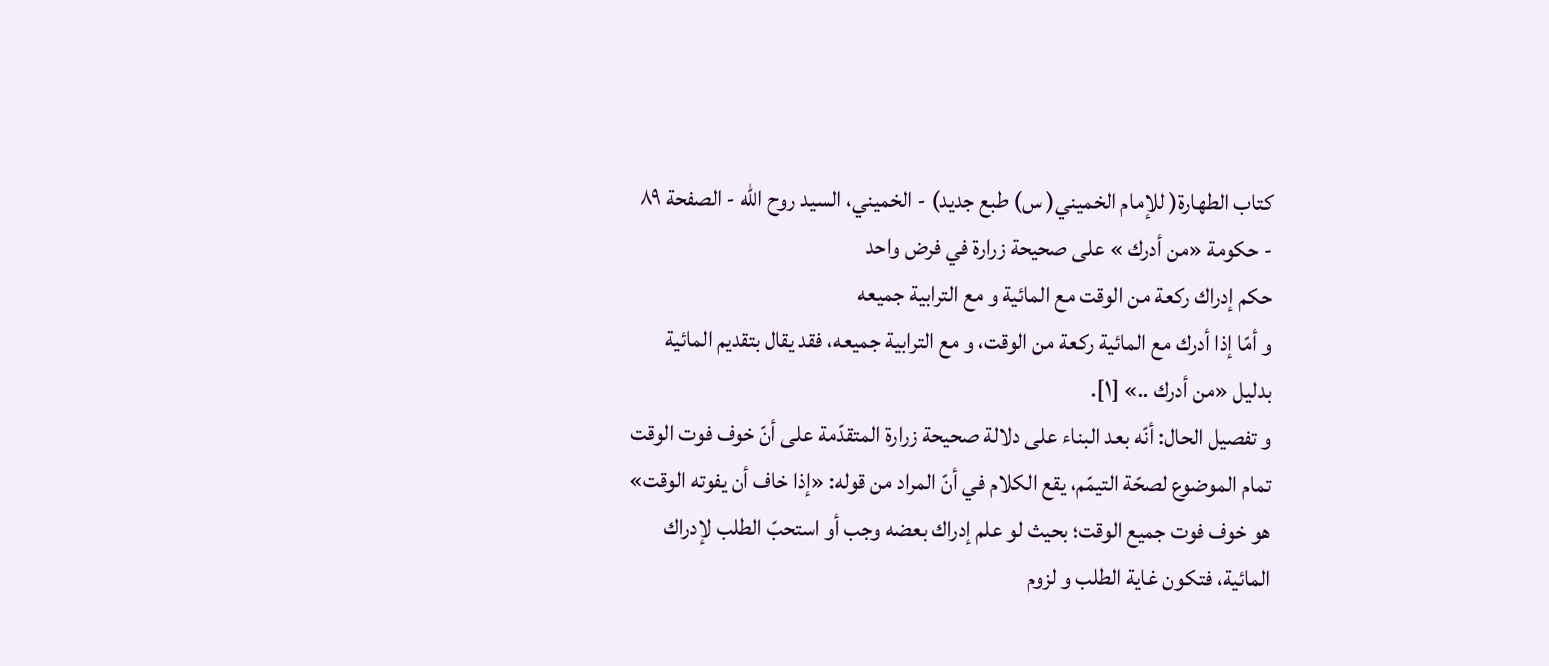كتاب الطهارة( للإمام الخميني( س) طبع جديد) - الخميني، السيد روح الله - الصفحة ٨٩ - حكومة «من أدرك » على صحيحة زرارة في فرض واحد
حكم إدراك ركعة من الوقت مع المائية و مع الترابية جميعه
و أمّا إذا أدرك مع المائية ركعة من الوقت، و مع الترابية جميعه، فقد يقال بتقديم المائية بدليل «من أدرك ..» [١].
و تفصيل الحال: أنّه بعد البناء على دلالة صحيحة زرارة المتقدّمة على أنّ خوف فوت الوقت تمام الموضوع لصحّة التيمّم، يقع الكلام في أنّ المراد من قوله: «إذا خاف أن يفوته الوقت» هو خوف فوت جميع الوقت؛ بحيث لو علم إدراك بعضه وجب أو استحبّ الطلب لإدراك المائية، فتكون غاية الطلب و لزوم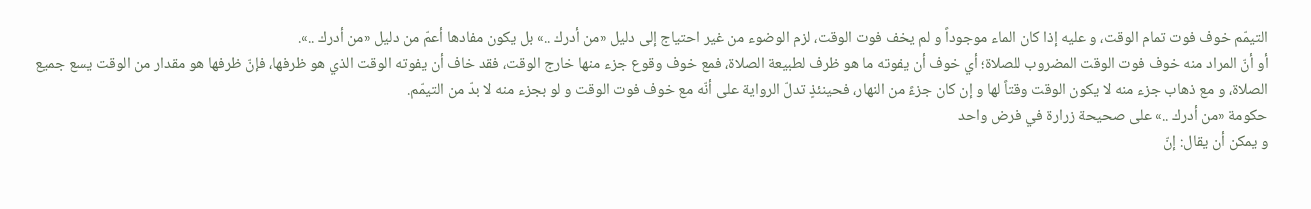التيمّم خوف فوت تمام الوقت، و عليه إذا كان الماء موجوداً و لم يخف فوت الوقت، لزم الوضوء من غير احتياج إلى دليل «من أدرك ..» بل يكون مفادها أعمّ من دليل «من أدرك ..».
أو أنّ المراد منه خوف فوت الوقت المضروب للصلاة؛ أي خوف أن يفوته ما هو ظرف لطبيعة الصلاة، فمع خوف وقوع جزء منها خارج الوقت، فقد خاف أن يفوته الوقت الذي هو ظرفها، فإنّ ظرفها هو مقدار من الوقت يسع جميع الصلاة، و مع ذهاب جزء منه لا يكون الوقت وقتاً لها و إن كان جزءً من النهار، فحينئذٍ تدلّ الرواية على أنّه مع خوف فوت الوقت و لو بجزء منه لا بدّ من التيمّم.
حكومة «من أدرك ..» على صحيحة زرارة في فرض واحد
و يمكن أن يقال: إنّ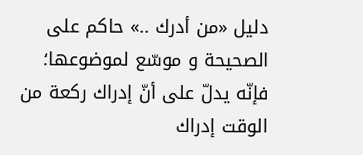دليل «من أدرك ..» حاكم على الصحيحة و موسّع لموضوعها؛ فإنّه يدلّ على أنّ إدراك ركعة من الوقت إدراك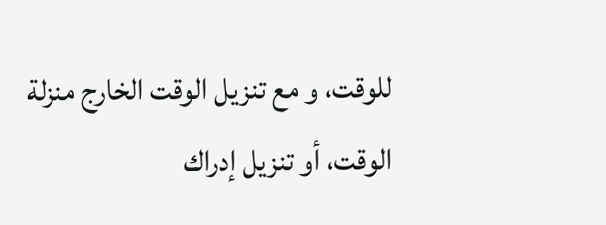للوقت، و مع تنزيل الوقت الخارج منزلة الوقت، أو تنزيل إدراك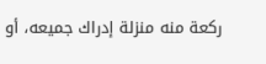ركعة منه منزلة إدراك جميعه، أو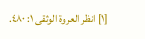[١] انظر العروة الوثقى ١: ٤٨٠.